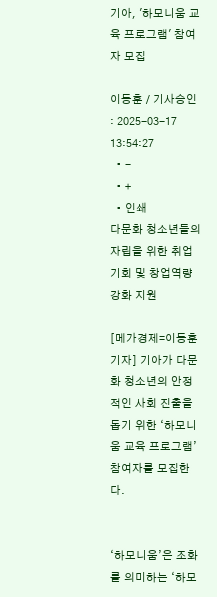기아, '하모니움 교육 프로그램' 참여자 모집

이동훈 / 기사승인 : 2025-03-17 13:54:27
  • -
  • +
  • 인쇄
다문화 청소년들의 자립을 위한 취업 기회 및 창업역량 강화 지원

[메가경제=이동훈 기자] 기아가 다문화 청소년의 안정적인 사회 진출을 돕기 위한 ‘하모니움 교육 프로그램’ 참여자를 모집한다.


‘하모니움’은 조화를 의미하는 ‘하모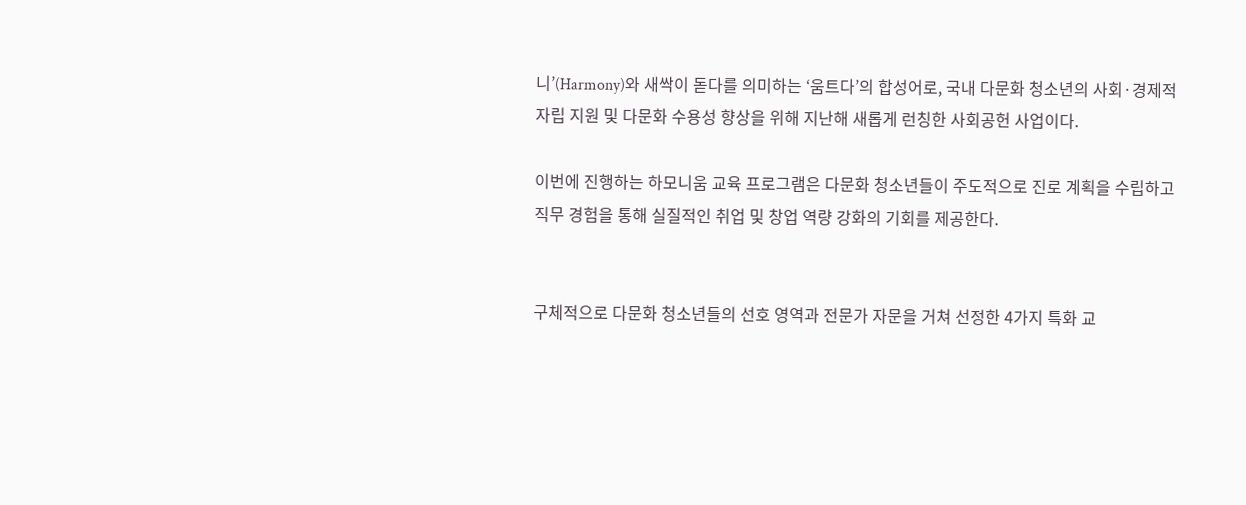니’(Harmony)와 새싹이 돋다를 의미하는 ‘움트다’의 합성어로, 국내 다문화 청소년의 사회·경제적 자립 지원 및 다문화 수용성 향상을 위해 지난해 새롭게 런칭한 사회공헌 사업이다.

이번에 진행하는 하모니움 교육 프로그램은 다문화 청소년들이 주도적으로 진로 계획을 수립하고 직무 경험을 통해 실질적인 취업 및 창업 역량 강화의 기회를 제공한다.


구체적으로 다문화 청소년들의 선호 영역과 전문가 자문을 거쳐 선정한 4가지 특화 교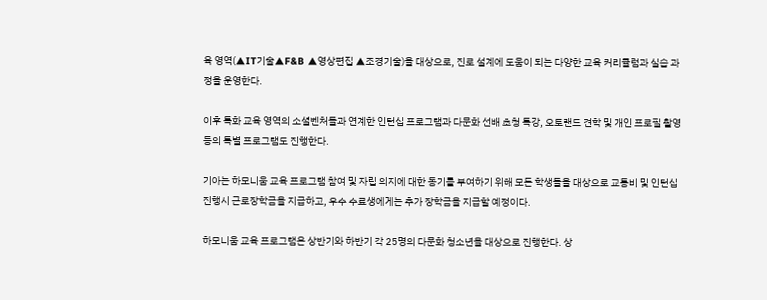육 영역(▲IT기술▲F&B ▲영상편집 ▲조경기술)을 대상으로, 진로 설계에 도움이 되는 다양한 교육 커리큘럼과 실습 과정을 운영한다.

이후 특화 교육 영역의 소셜벤처들과 연계한 인턴십 프로그램과 다문화 선배 초청 특강, 오토랜드 견학 및 개인 프로필 촬영 등의 특별 프로그램도 진행한다.

기아는 하모니움 교육 프로그램 참여 및 자립 의지에 대한 동기를 부여하기 위해 모든 학생들을 대상으로 교통비 및 인턴십 진행시 근로장학금을 지급하고, 우수 수료생에게는 추가 장학금을 지급할 예정이다.

하모니움 교육 프로그램은 상반기와 하반기 각 25명의 다문화 청소년을 대상으로 진행한다. 상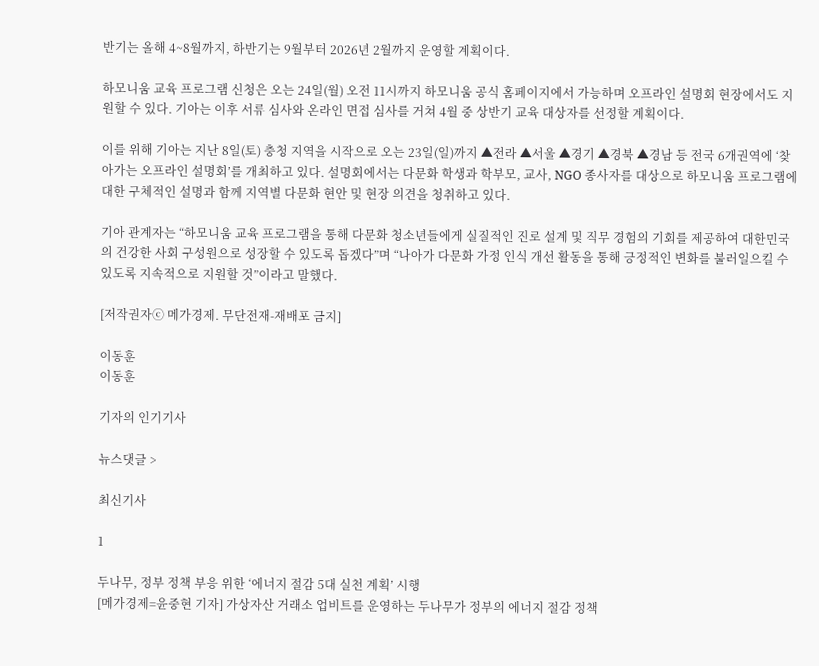반기는 올해 4~8월까지, 하반기는 9월부터 2026년 2월까지 운영할 계획이다.

하모니움 교육 프로그램 신청은 오는 24일(월) 오전 11시까지 하모니움 공식 홈페이지에서 가능하며 오프라인 설명회 현장에서도 지원할 수 있다. 기아는 이후 서류 심사와 온라인 면접 심사를 거쳐 4월 중 상반기 교육 대상자를 선정할 계획이다.

이를 위해 기아는 지난 8일(토) 충청 지역을 시작으로 오는 23일(일)까지 ▲전라 ▲서울 ▲경기 ▲경북 ▲경남 등 전국 6개권역에 ‘찾아가는 오프라인 설명회’를 개최하고 있다. 설명회에서는 다문화 학생과 학부모, 교사, NGO 종사자를 대상으로 하모니움 프로그램에 대한 구체적인 설명과 함께 지역별 다문화 현안 및 현장 의견을 청취하고 있다.

기아 관계자는 “하모니움 교육 프로그램을 통해 다문화 청소년들에게 실질적인 진로 설계 및 직무 경험의 기회를 제공하여 대한민국의 건강한 사회 구성원으로 성장할 수 있도록 돕겠다”며 “나아가 다문화 가정 인식 개선 활동을 통해 긍정적인 변화를 불러일으킬 수 있도록 지속적으로 지원할 것”이라고 말했다.

[저작권자ⓒ 메가경제. 무단전재-재배포 금지]

이동훈
이동훈

기자의 인기기사

뉴스댓글 >

최신기사

1

두나무, 정부 정책 부응 위한 ‘에너지 절감 5대 실천 계획’ 시행
[메가경제=윤중현 기자] 가상자산 거래소 업비트를 운영하는 두나무가 정부의 에너지 절감 정책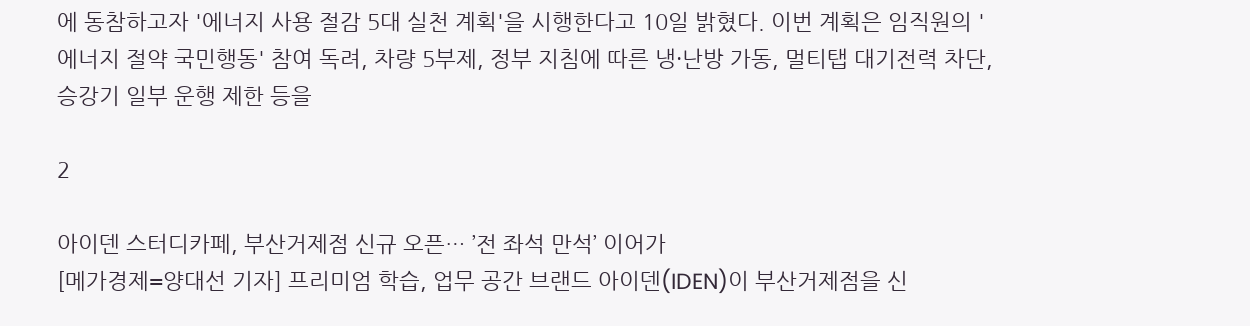에 동참하고자 '에너지 사용 절감 5대 실천 계획'을 시행한다고 10일 밝혔다. 이번 계획은 임직원의 '에너지 절약 국민행동' 참여 독려, 차량 5부제, 정부 지침에 따른 냉·난방 가동, 멀티탭 대기전력 차단, 승강기 일부 운행 제한 등을

2

아이덴 스터디카페, 부산거제점 신규 오픈… ’전 좌석 만석’ 이어가
[메가경제=양대선 기자] 프리미엄 학습, 업무 공간 브랜드 아이덴(IDEN)이 부산거제점을 신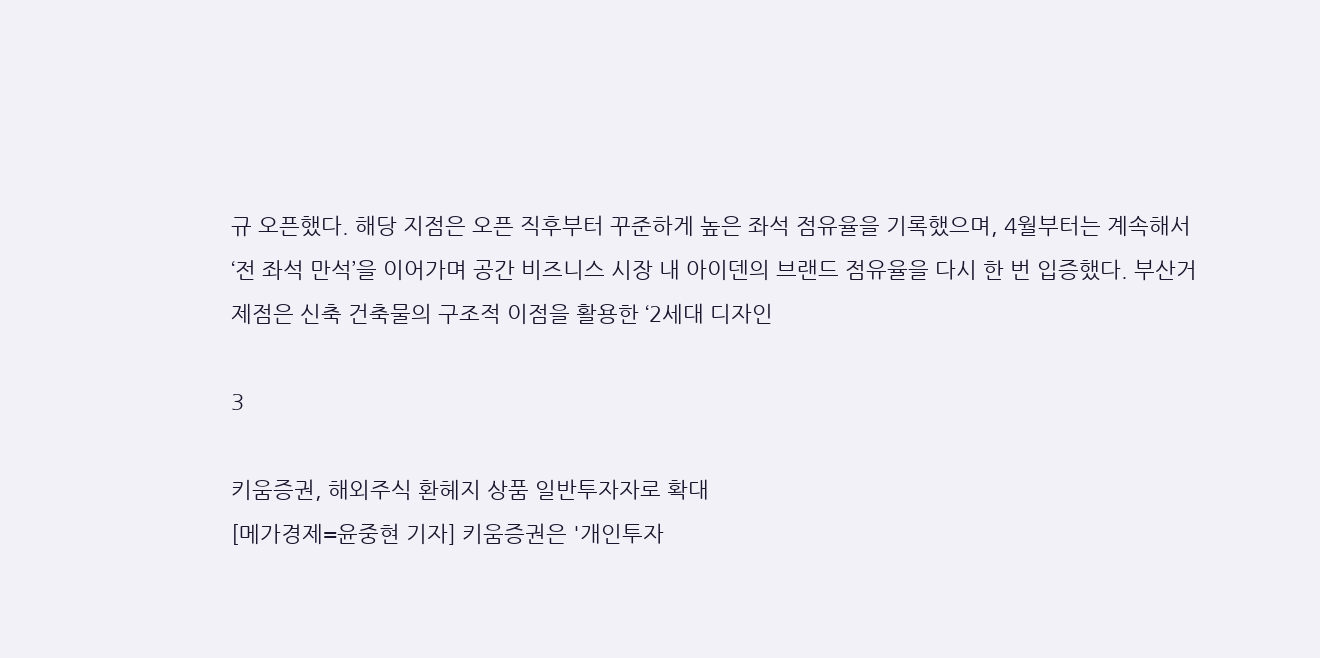규 오픈했다. 해당 지점은 오픈 직후부터 꾸준하게 높은 좌석 점유율을 기록했으며, 4월부터는 계속해서 ‘전 좌석 만석’을 이어가며 공간 비즈니스 시장 내 아이덴의 브랜드 점유율을 다시 한 번 입증했다. 부산거제점은 신축 건축물의 구조적 이점을 활용한 ‘2세대 디자인

3

키움증권, 해외주식 환헤지 상품 일반투자자로 확대
[메가경제=윤중현 기자] 키움증권은 '개인투자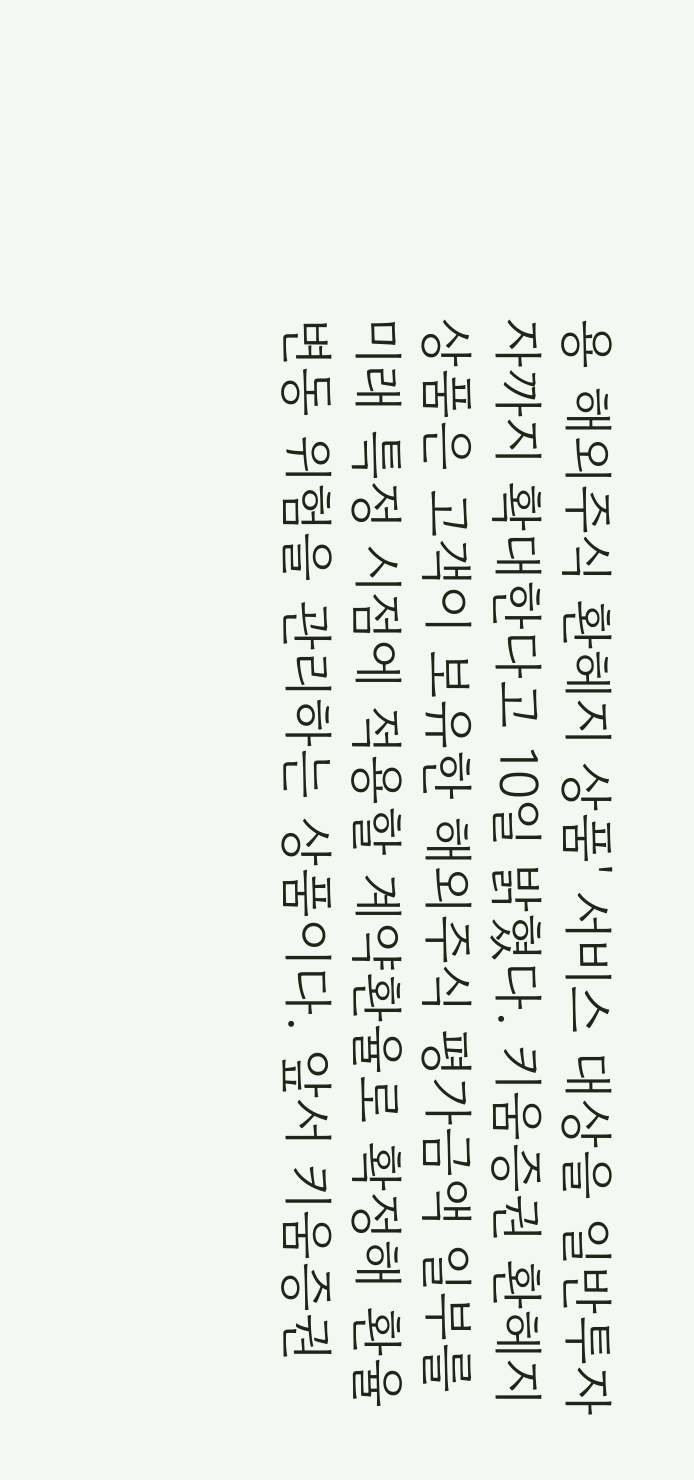용 해외주식 환헤지 상품' 서비스 대상을 일반투자자까지 확대한다고 10일 밝혔다. 키움증권 환헤지 상품은 고객이 보유한 해외주식 평가금액 일부를 미래 특정 시점에 적용할 계약환율로 확정해 환율 변동 위험을 관리하는 상품이다. 앞서 키움증권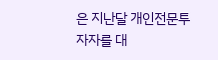은 지난달 개인전문투자자를 대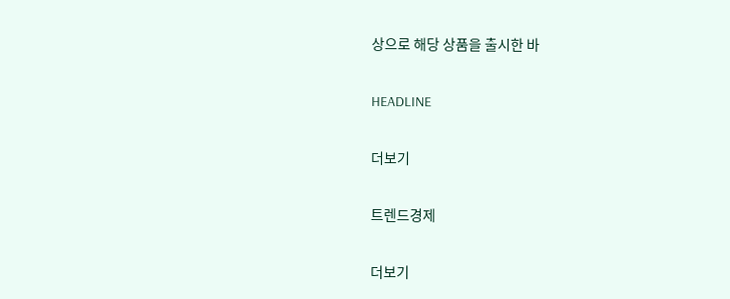상으로 해당 상품을 출시한 바

HEADLINE

더보기

트렌드경제

더보기